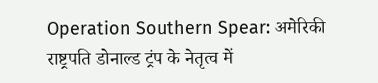Operation Southern Spear: अमेरिकी राष्ट्रपति डोनाल्ड ट्रंप के नेतृत्व में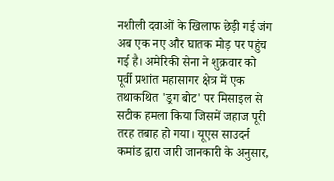नशीली दवाओं के खिलाफ छेड़ी गई जंग अब एक नए और घातक मोड़ पर पहुंच गई है। अमेरिकी सेना ने शुक्रवार को पूर्वी प्रशांत महासागर क्षेत्र में एक तथाकथित 'ड्रग बोट' पर मिसाइल से सटीक हमला किया जिसमें जहाज पूरी तरह तबाह हो गया। यूएस साउदर्न कमांड द्वारा जारी जानकारी के अनुसार,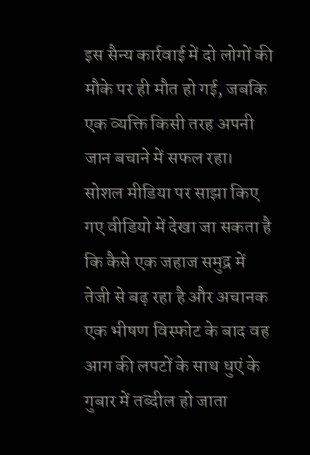इस सैन्य कार्रवाई में दो लोगों की मौके पर ही मौत हो गई, जबकि एक व्यक्ति किसी तरह अपनी जान बचाने में सफल रहा।
सोशल मीडिया पर साझा किए गए वीडियो में देखा जा सकता है कि कैसे एक जहाज समुद्र में तेजी से बढ़ रहा है और अचानक एक भीषण विस्फोट के बाद वह आग की लपटों के साथ धुएं के गुबार में तब्दील हो जाता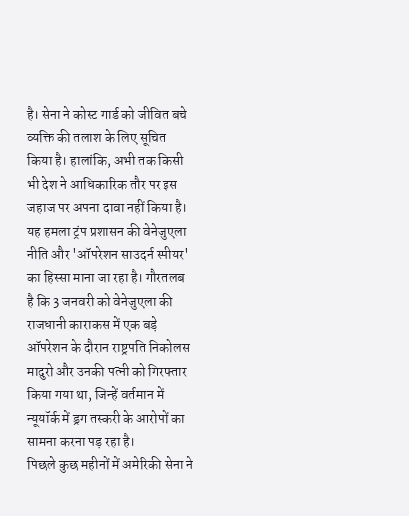है। सेना ने कोस्ट गार्ड को जीवित बचे व्यक्ति की तलाश के लिए सूचित किया है। हालांकि, अभी तक किसी भी देश ने आधिकारिक तौर पर इस जहाज पर अपना दावा नहीं किया है।
यह हमला ट्रंप प्रशासन की वेनेजुएला नीति और 'ऑपरेशन साउदर्न स्पीयर' का हिस्सा माना जा रहा है। गौरतलब है कि 3 जनवरी को वेनेजुएला की राजधानी काराकस में एक बड़े ऑपरेशन के दौरान राष्ट्रपति निकोलस मादुरो और उनकी पत्नी को गिरफ्तार किया गया था, जिन्हें वर्तमान में न्यूयॉर्क में ड्रग तस्करी के आरोपों का सामना करना पड़ रहा है।
पिछले कुछ महीनों में अमेरिकी सेना ने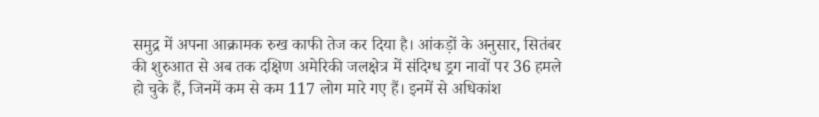समुद्र में अपना आक्रामक रुख काफी तेज कर दिया है। आंकड़ों के अनुसार, सितंबर की शुरुआत से अब तक दक्षिण अमेरिकी जलक्षेत्र में संदिग्ध ड्रग नावों पर 36 हमले हो चुके हैं, जिनमें कम से कम 117 लोग मारे गए हैं। इनमें से अधिकांश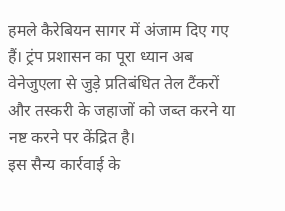हमले कैरेबियन सागर में अंजाम दिए गए हैं। ट्रंप प्रशासन का पूरा ध्यान अब वेनेजुएला से जुड़े प्रतिबंधित तेल टैंकरों और तस्करी के जहाजों को जब्त करने या नष्ट करने पर केंद्रित है।
इस सैन्य कार्रवाई के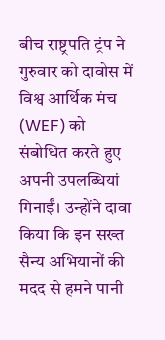बीच राष्ट्रपति ट्रंप ने गुरुवार को दावोस में विश्व आर्थिक मंच (WEF) को संबोधित करते हुए अपनी उपलब्धियां गिनाईं। उन्होंने दावा किया कि इन सख्त सैन्य अभियानों की मदद से हमने पानी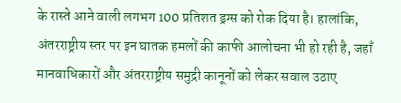के रास्ते आने वाली लगभग 100 प्रतिशत ड्रग्स को रोक दिया है। हालांकि, अंतरराष्ट्रीय स्तर पर इन घातक हमलों की काफी आलोचना भी हो रही है, जहाँ मानवाधिकारों और अंतरराष्ट्रीय समुद्री कानूनों को लेकर सवाल उठाए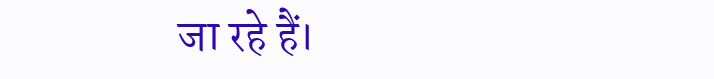जा रहे हैं।